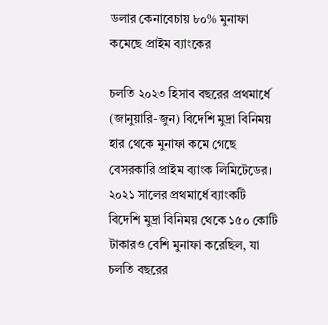ডলার কেনাবেচায় ৮০% মুনাফা কমেছে প্রাইম ব্যাংকের

চলতি ২০২৩ হিসাব বছরের প্রথমার্ধে (জানুয়ারি-জুন) বিদেশি মুদ্রা বিনিময় হার থেকে মুনাফা কমে গেছে বেসরকারি প্রাইম ব্যাংক লিমিটেডের। ২০২১ সালের প্রথমার্ধে ব্যাংকটি বিদেশি মুদ্রা বিনিময় থেকে ১৫০ কোটি টাকারও বেশি মুনাফা করেছিল, যা চলতি বছরের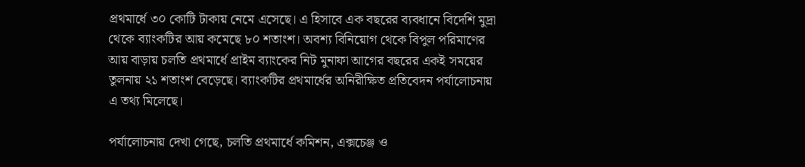প্রথমার্ধে ৩০ কোটি টাকায় নেমে এসেছে। এ হিসাবে এক বছরের ব্যবধানে বিদেশি মুদ্রা থেকে ব্যাংকটির আয় কমেছে ৮০ শতাংশ। অবশ্য বিনিয়োগ থেকে বিপুল পরিমাণের আয় বাড়ায় চলতি প্রথমার্ধে প্রাইম ব্যাংকের নিট মুনাফা আগের বছরের একই সময়ের তুলনায় ২১ শতাংশ বেড়েছে। ব্যাংকটির প্রথমার্ধের অনিরীক্ষিত প্রতিবেদন পর্যালোচনায় এ তথ্য মিলেছে।

পর্যালোচনায় দেখা গেছে, চলতি প্রথমার্ধে কমিশন, এক্সচেঞ্জ ও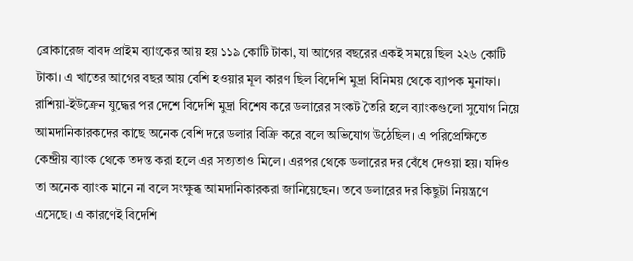ব্রোকারেজ বাবদ প্রাইম ব্যাংকের আয় হয় ১১৯ কোটি টাকা, যা আগের বছরের একই সময়ে ছিল ২২৬ কোটি টাকা। এ খাতের আগের বছর আয় বেশি হওয়ার মূল কারণ ছিল বিদেশি মুদ্রা বিনিময় থেকে ব্যাপক মুনাফা। রাশিয়া-ইউক্রেন যুদ্ধের পর দেশে বিদেশি মুদ্রা বিশেষ করে ডলারের সংকট তৈরি হলে ব্যাংকগুলো সুযোগ নিয়ে আমদানিকারকদের কাছে অনেক বেশি দরে ডলার বিক্রি করে বলে অভিযোগ উঠেছিল। এ পরিপ্রেক্ষিতে কেন্দ্রীয় ব্যাংক থেকে তদন্ত করা হলে এর সত্যতাও মিলে। এরপর থেকে ডলারের দর বেঁধে দেওয়া হয়। যদিও তা অনেক ব্যাংক মানে না বলে সংক্ষুব্ধ আমদানিকারকরা জানিয়েছেন। তবে ডলারের দর কিছুটা নিয়ন্ত্রণে এসেছে। এ কারণেই বিদেশি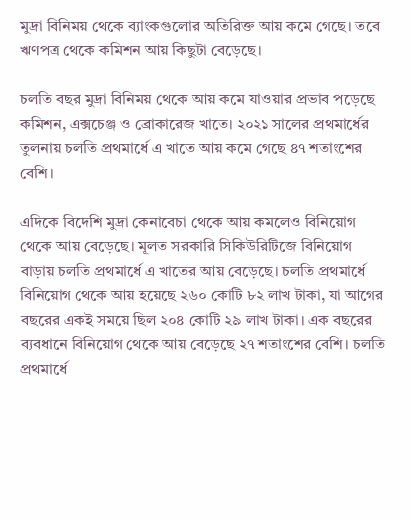মুদ্রা বিনিময় থেকে ব্যাংকগুলোর অতিরিক্ত আয় কমে গেছে। তবে ঋণপত্র থেকে কমিশন আয় কিছুটা বেড়েছে।

চলতি বছর মুদ্রা বিনিময় থেকে আয় কমে যাওয়ার প্রভাব পড়েছে কমিশন, এক্সচেঞ্জ ও ব্রোকারেজ খাতে। ২০২১ সালের প্রথমার্ধের তুলনায় চলতি প্রথমার্ধে এ খাতে আয় কমে গেছে ৪৭ শতাংশের বেশি।

এদিকে বিদেশি মুদ্রা কেনাবেচা থেকে আয় কমলেও বিনিয়োগ থেকে আয় বেড়েছে। মূলত সরকারি সিকিউরিটিজে বিনিয়োগ বাড়ায় চলতি প্রথমার্ধে এ খাতের আয় বেড়েছে। চলতি প্রথমার্ধে বিনিয়োগ থেকে আয় হয়েছে ২৬০ কোটি ৮২ লাখ টাকা, যা আগের বছরের একই সময়ে ছিল ২০৪ কোটি ২৯ লাখ টাকা। এক বছরের ব্যবধানে বিনিয়োগ থেকে আয় বেড়েছে ২৭ শতাংশের বেশি। চলতি প্রথমার্ধে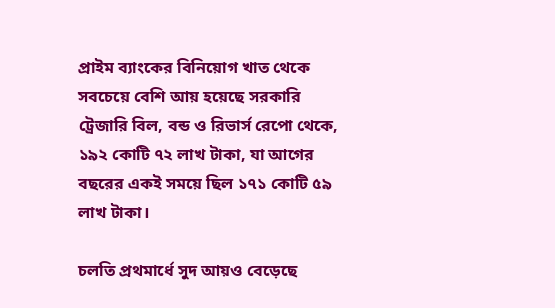প্রাইম ব্যাংকের বিনিয়োগ খাত থেকে সবচেয়ে বেশি আয় হয়েছে সরকারি ট্রেজারি বিল, বন্ড ও রিভার্স রেপো থেকে, ১৯২ কোটি ৭২ লাখ টাকা, যা আগের বছরের একই সময়ে ছিল ১৭১ কোটি ৫৯ লাখ টাকা।

চলতি প্রথমার্ধে সুদ আয়ও বেড়েছে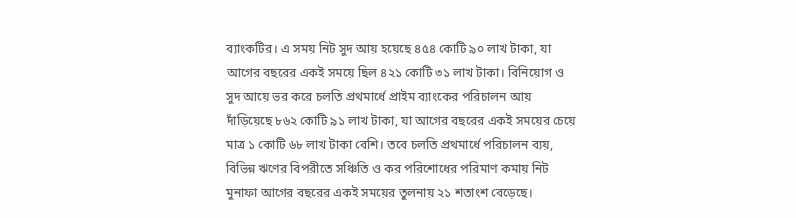ব্যাংকটির। এ সময় নিট সুদ আয় হয়েছে ৪৫৪ কোটি ৯০ লাখ টাকা, যা আগের বছরের একই সময়ে ছিল ৪২১ কোটি ৩১ লাখ টাকা। বিনিয়োগ ও সুদ আয়ে ভর করে চলতি প্রথমার্ধে প্রাইম ব্যাংকের পরিচালন আয় দাঁড়িয়েছে ৮৬২ কোটি ৯১ লাখ টাকা, যা আগের বছরের একই সময়ের চেয়ে মাত্র ১ কোটি ৬৮ লাখ টাকা বেশি। তবে চলতি প্রথমার্ধে পরিচালন ব্যয়, বিভিন্ন ঋণের বিপরীতে সঞ্চিতি ও কর পরিশোধের পরিমাণ কমায় নিট মুনাফা আগের বছরের একই সময়ের তুলনায় ২১ শতাংশ বেড়েছে।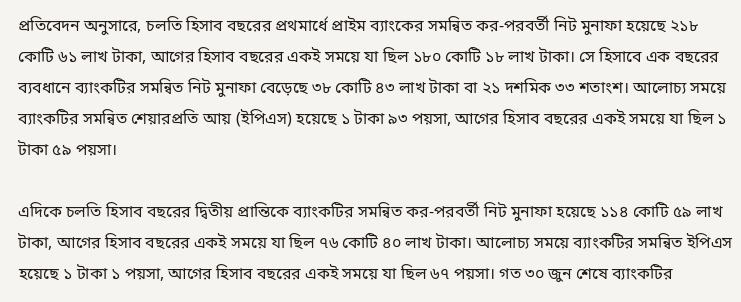প্রতিবেদন অনুসারে, চলতি হিসাব বছরের প্রথমার্ধে প্রাইম ব্যাংকের সমন্বিত কর-পরবর্তী নিট মুনাফা হয়েছে ২১৮ কোটি ৬১ লাখ টাকা, আগের হিসাব বছরের একই সময়ে যা ছিল ১৮০ কোটি ১৮ লাখ টাকা। সে হিসাবে এক বছরের ব্যবধানে ব্যাংকটির সমন্বিত নিট মুনাফা বেড়েছে ৩৮ কোটি ৪৩ লাখ টাকা বা ২১ দশমিক ৩৩ শতাংশ। আলোচ্য সময়ে ব্যাংকটির সমন্বিত শেয়ারপ্রতি আয় (ইপিএস) হয়েছে ১ টাকা ৯৩ পয়সা, আগের হিসাব বছরের একই সময়ে যা ছিল ১ টাকা ৫৯ পয়সা।

এদিকে চলতি হিসাব বছরের দ্বিতীয় প্রান্তিকে ব্যাংকটির সমন্বিত কর-পরবর্তী নিট মুনাফা হয়েছে ১১৪ কোটি ৫৯ লাখ টাকা, আগের হিসাব বছরের একই সময়ে যা ছিল ৭৬ কোটি ৪০ লাখ টাকা। আলোচ্য সময়ে ব্যাংকটির সমন্বিত ইপিএস হয়েছে ১ টাকা ১ পয়সা, আগের হিসাব বছরের একই সময়ে যা ছিল ৬৭ পয়সা। গত ৩০ জুন শেষে ব্যাংকটির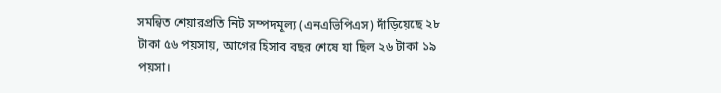সমন্বিত শেয়ারপ্রতি নিট সম্পদমূল্য (এনএভিপিএস) দাঁড়িয়েছে ২৮ টাকা ৫৬ পয়সায়, আগের হিসাব বছর শেষে যা ছিল ২৬ টাকা ১৯ পয়সা।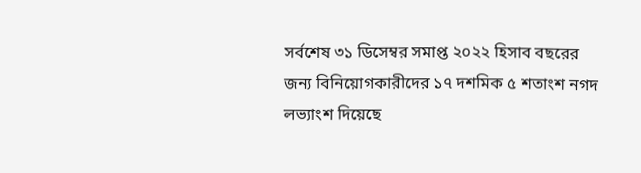সর্বশেষ ৩১ ডিসেম্বর সমাপ্ত ২০২২ হিসাব বছরের জন্য বিনিয়োগকারীদের ১৭ দশমিক ৫ শতাংশ নগদ লভ্যাংশ দিয়েছে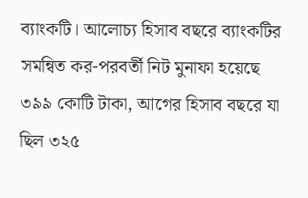ব্যাংকটি। আলোচ্য হিসাব বছরে ব্যাংকটির সমন্বিত কর-পরবর্তী নিট মুনাফা হয়েছে ৩৯৯ কোটি টাকা, আগের হিসাব বছরে যা ছিল ৩২৫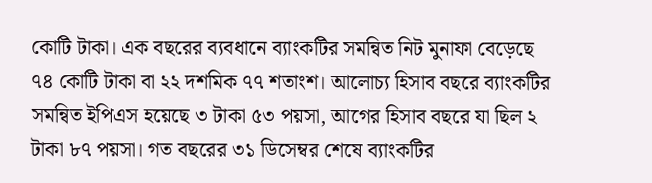কোটি টাকা। এক বছরের ব্যবধানে ব্যাংকটির সমন্বিত নিট মুনাফা বেড়েছে ৭৪ কোটি টাকা বা ২২ দশমিক ৭৭ শতাংশ। আলোচ্য হিসাব বছরে ব্যাংকটির সমন্বিত ইপিএস হয়েছে ৩ টাকা ৫৩ পয়সা, আগের হিসাব বছরে যা ছিল ২ টাকা ৮৭ পয়সা। গত বছরের ৩১ ডিসেম্বর শেষে ব্যাংকটির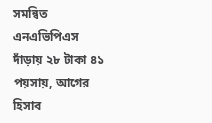সমন্বিত এনএভিপিএস দাঁড়ায় ২৮ টাকা ৪১ পয়সায়, আগের হিসাব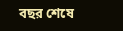বছর শেষে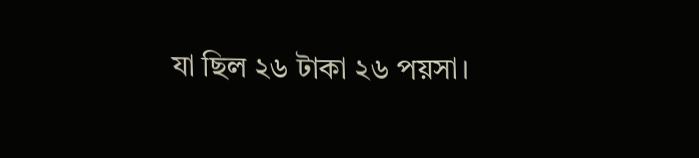যা ছিল ২৬ টাকা ২৬ পয়সা।